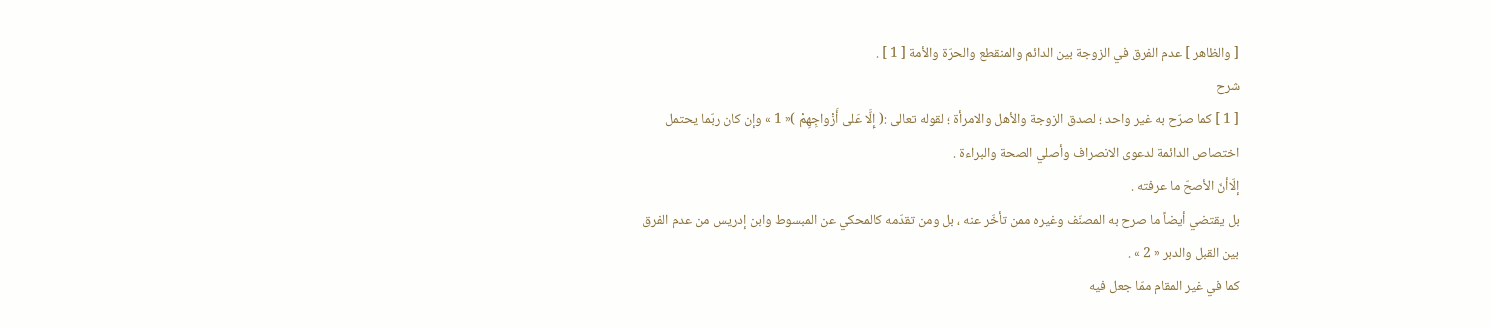[ والظاهر ] عدم الفرق في الزوجة بين الدائم والمنقطع والحرّة والأمة [ 1 ] .
شرح
[ 1 ] كما صرّح به غير واحد ؛ لصدق الزوجة والأهل والامرأة ؛ لقوله تعالى :( إِلَّا عَلى أَزْواجِهِمْ )« 1 » وإن كان ربّما يحتمل اختصاص الدائمة لدعوى الانصراف وأصلي الصحة والبراءة .
إلّاأنّ الأصحّ ما عرفته .
بل يقتضي أيضاً ما صرح به المصنّف وغيره ممن تأخّر عنه ، بل ومن تقدّمه كالمحكي عن المبسوط وابن إدريس من عدم الفرق بين القبل والدبر « 2 » .
كما في غير المقام ممّا جعل فيه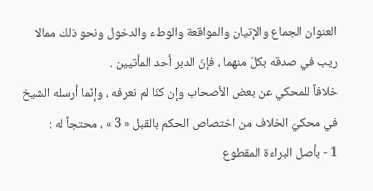العنوان الجماع والإتيان والمواقعة والوطء والدخول ونحو ذلك ممالا ريب في صدقه بكلّ منهما ، فإنّ الدبر أحد المأتيين .
خلافاً للمحكي عن بعض الأصحاب وإن كنّا لم نعرفه ، وإنّما أرسله الشيخ في محكيّ الخلاف من اختصاص الحكم بالقبل « 3 » ، محتجاً له :
1 - بأصل البراءة المقطوع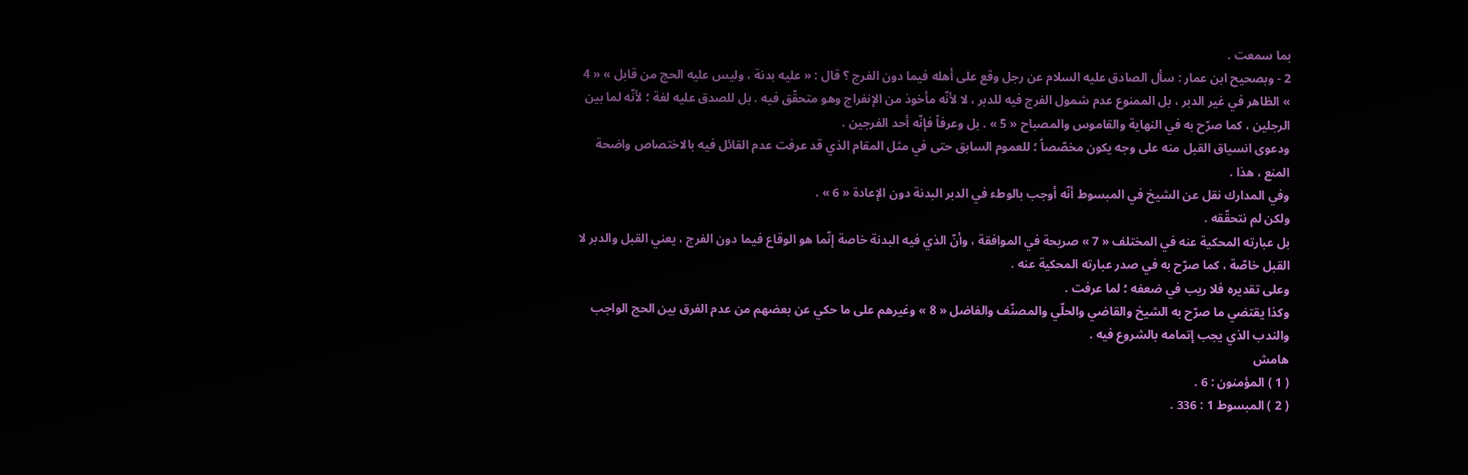بما سمعت .
2 - وبصحيح ابن عمار : سأل الصادق عليه السلام عن رجل وقع على أهله فيما دون الفرج ؟ قال : « عليه بدنة ، وليس عليه الحج من قابل » « 4 » الظاهر في غير الدبر ، بل الممنوع عدم شمول الفرج فيه للدبر ، لا لأنّه مأخوذ من الإنفراج وهو متحقّق فيه . بل للصدق عليه لغة ؛ لأنّه لما بين الرجلين ، كما صرّح به في النهاية والقاموس والمصباح « 5 » . بل وعرفاً فإنّه أحد الفرجين .
ودعوى انسياق القبل منه على وجه يكون مخصّصاً ؛ للعموم السابق حتى في مثل المقام الذي قد عرفت عدم القائل فيه بالاختصاص واضحة المنع ، هذا .
وفي المدارك نقل عن الشيخ في المبسوط أنّه أوجب بالوطء في الدبر البدنة دون الإعادة « 6 » .
ولكن لم نتحقّقه .
بل عبارته المحكية عنه في المختلف « 7 » صريحة في الموافقة ، وأنّ الذي فيه البدنة خاصة إنّما هو الوقاع فيما دون الفرج ، يعني القبل والدبر لا القبل خاصّة ، كما صرّح به في صدر عبارته المحكية عنه .
وعلى تقديره فلا ريب في ضعفه ؛ لما عرفت .
وكذا يقتضي ما صرّح به الشيخ والقاضي والحلّي والمصنّف والفاضل « 8 » وغيرهم على ما حكي عن بعضهم من عدم الفرق بين الحج الواجب والندب الذي يجب إتمامه بالشروع فيه .
هامش
( 1 ) المؤمنون : 6 .
( 2 ) المبسوط 1 : 336 .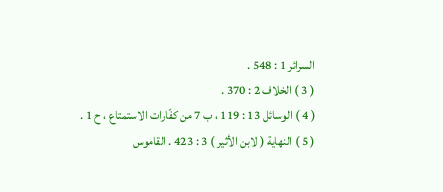السرائر 1 : 548 .
( 3 ) الخلاف 2 : 370 .
( 4 ) الوسائل 13 : 119 ، ب 7 من كفّارات الاستمتاع ، ح 1 .
( 5 ) النهاية ( لابن الأثير ) 3 : 423 . القاموس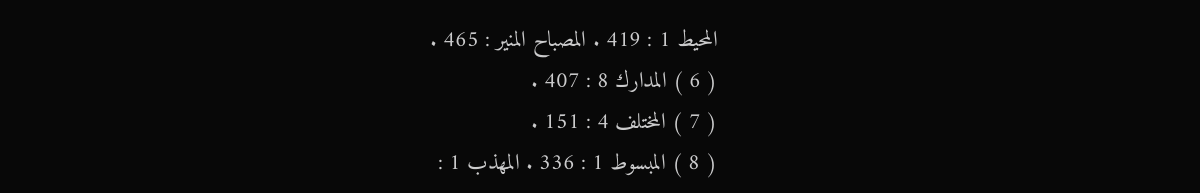المحيط 1 : 419 . المصباح المنير : 465 .
( 6 ) المدارك 8 : 407 .
( 7 ) المختلف 4 : 151 .
( 8 ) المبسوط 1 : 336 . المهذب 1 :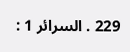229 . السرائر 1 :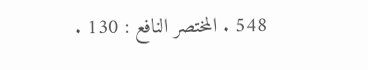548 . المختصر النافع : 130 .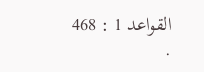القواعد 1 : 468 .